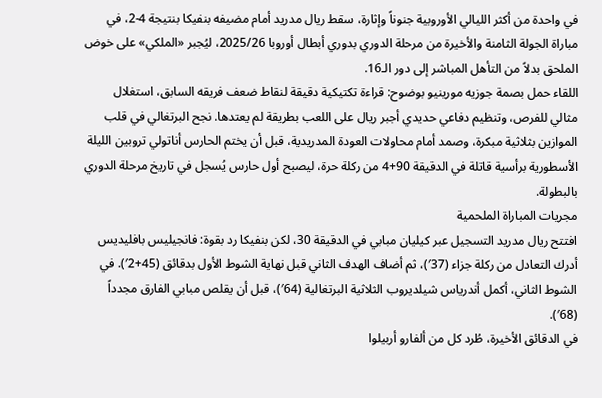في واحدة من أكثر الليالي الأوروبية جنوناً وإثارة، سقط ريال مدريد أمام مضيفه بنفيكا بنتيجة 4-2، في مباراة الجولة الثامنة والأخيرة من مرحلة الدوري بدوري أبطال أوروبا 2025/26، ليُجبر «الملكي» على خوض الملحق بدلاً من التأهل المباشر إلى دور الـ16.
اللقاء حمل بصمة جوزيه مورينيو بوضوح: قراءة تكتيكية دقيقة لنقاط ضعف فريقه السابق، استغلال مثالي للفرص، وتنظيم دفاعي حديدي أجبر ريال على اللعب بطريقة لم يعتدها. نجح البرتغالي في قلب الموازين بثلاثية مبكرة، وصمد أمام محاولات العودة المدريدية، قبل أن يختم الحارس أناتولي تروبين الليلة الأسطورية برأسية قاتلة في الدقيقة 90+4 من ركلة حرة، ليصبح أول حارس يُسجل في تاريخ مرحلة الدوري بالبطولة.
مجريات المباراة الملحمية
افتتح ريال مدريد التسجيل عبر كيليان مبابي في الدقيقة 30، لكن بنفيكا رد بقوة: فانجيليس بافليديس أدرك التعادل من ركلة جزاء (37′)، ثم أضاف الهدف الثاني قبل نهاية الشوط الأول بدقائق (45+2′). في الشوط الثاني، أكمل أندرياس شيلديروب الثلاثية البرتغالية (64′)، قبل أن يقلص مبابي الفارق مجدداً (68′).
في الدقائق الأخيرة، طُرد كل من ألفارو أربيلوا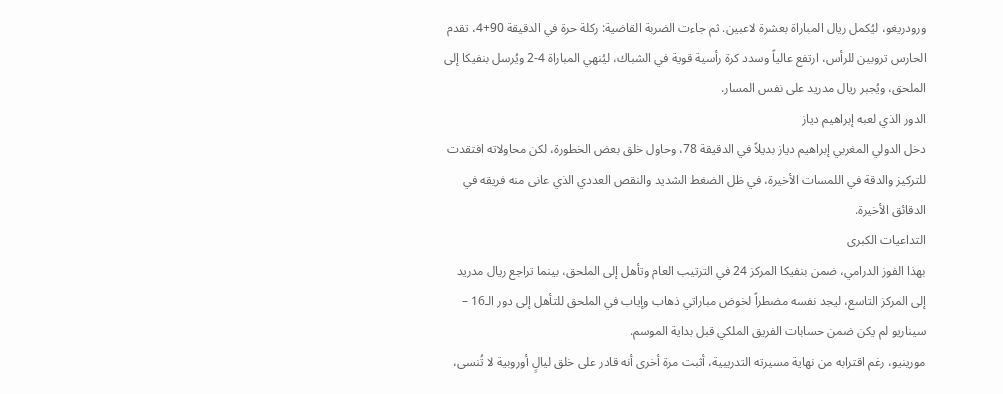ورودريغو، ليُكمل ريال المباراة بعشرة لاعبين. ثم جاءت الضربة القاضية: ركلة حرة في الدقيقة 90+4، تقدم الحارس تروبين للرأس، ارتفع عالياً وسدد كرة رأسية قوية في الشباك، ليُنهي المباراة 4-2 ويُرسل بنفيكا إلى الملحق، ويُجبر ريال مدريد على نفس المسار.
الدور الذي لعبه إبراهيم دياز
دخل الدولي المغربي إبراهيم دياز بديلاً في الدقيقة 78، وحاول خلق بعض الخطورة، لكن محاولاته افتقدت للتركيز والدقة في اللمسات الأخيرة، في ظل الضغط الشديد والنقص العددي الذي عانى منه فريقه في الدقائق الأخيرة.
التداعيات الكبرى
بهذا الفوز الدرامي، ضمن بنفيكا المركز 24 في الترتيب العام وتأهل إلى الملحق، بينما تراجع ريال مدريد إلى المركز التاسع، ليجد نفسه مضطراً لخوض مباراتي ذهاب وإياب في الملحق للتأهل إلى دور الـ16 – سيناريو لم يكن ضمن حسابات الفريق الملكي قبل بداية الموسم.
مورينيو، رغم اقترابه من نهاية مسيرته التدريبية، أثبت مرة أخرى أنه قادر على خلق ليالٍ أوروبية لا تُنسى،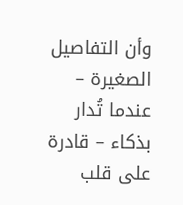وأن التفاصيل الصغيرة – عندما تُدار بذكاء – قادرة على قلب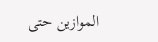الموازين حتى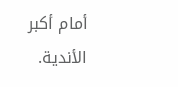أمام أكبر الأندية.